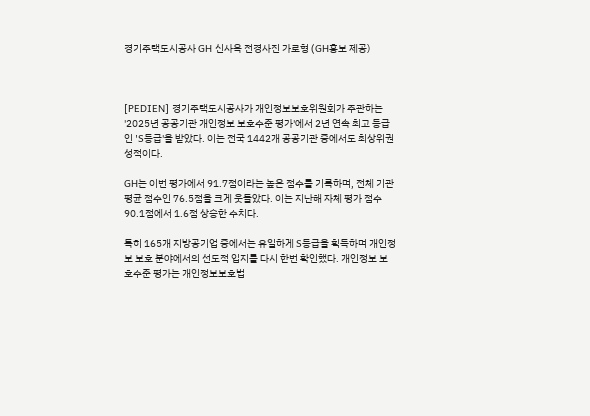경기주택도시공사 GH 신사옥 전경사진 가로형 (GH홍보 제공)



[PEDIEN] 경기주택도시공사가 개인정보보호위원회가 주관하는 '2025년 공공기관 개인정보 보호수준 평가'에서 2년 연속 최고 등급인 'S등급'을 받았다. 이는 전국 1442개 공공기관 중에서도 최상위권 성적이다.

GH는 이번 평가에서 91.7점이라는 높은 점수를 기록하며, 전체 기관 평균 점수인 76.5점을 크게 웃돌았다. 이는 지난해 자체 평가 점수 90.1점에서 1.6점 상승한 수치다.

특히 165개 지방공기업 중에서는 유일하게 S등급을 획득하며 개인정보 보호 분야에서의 선도적 입지를 다시 한번 확인했다. 개인정보 보호수준 평가는 개인정보보호법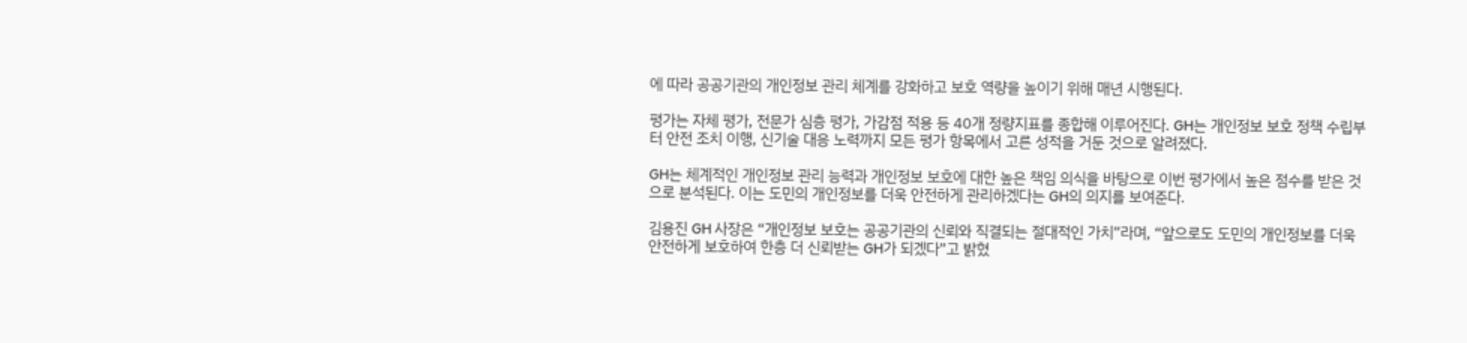에 따라 공공기관의 개인정보 관리 체계를 강화하고 보호 역량을 높이기 위해 매년 시행된다.

평가는 자체 평가, 전문가 심층 평가, 가감점 적용 등 40개 정량지표를 종합해 이루어진다. GH는 개인정보 보호 정책 수립부터 안전 조치 이행, 신기술 대응 노력까지 모든 평가 항목에서 고른 성적을 거둔 것으로 알려졌다.

GH는 체계적인 개인정보 관리 능력과 개인정보 보호에 대한 높은 책임 의식을 바탕으로 이번 평가에서 높은 점수를 받은 것으로 분석된다. 이는 도민의 개인정보를 더욱 안전하게 관리하겠다는 GH의 의지를 보여준다.

김용진 GH 사장은 “개인정보 보호는 공공기관의 신뢰와 직결되는 절대적인 가치”라며, “앞으로도 도민의 개인정보를 더욱 안전하게 보호하여 한층 더 신뢰받는 GH가 되겠다”고 밝혔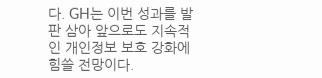다. GH는 이번 성과를 발판 삼아 앞으로도 지속적인 개인정보 보호 강화에 힘쓸 전망이다.